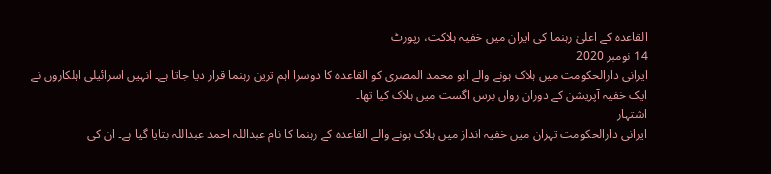القاعدہ کے اعلیٰ رہنما کی ایران میں خفیہ ہلاکت، رپورٹ
14 نومبر 2020
ایرانی دارالحکومت میں ہلاک ہونے والے ابو محمد المصری کو القاعدہ کا دوسرا اہم ترین رہنما قرار دیا جاتا ہے۔ انہیں اسرائیلی اہلکاروں نے ایک خفیہ آپریشن کے دوران رواں برس اگست میں ہلاک کیا تھا۔
اشتہار
ایرانی دارالحکومت تہران میں خفیہ انداز میں ہلاک ہونے والے القاعدہ کے رہنما کا نام عبداللہ احمد عبداللہ بتایا گیا ہے۔ ان کی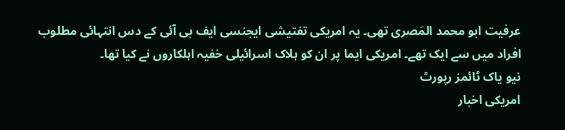عرفیت ابو محمد المَصری تھی۔ یہ امریکی تفتیشی ایجنسی ایف بی آئی کے دس انتہائی مطلوب افراد میں سے ایک تھے۔ امریکی ایما پر ان کو ہلاک اسرائیلی خفیہ اہلکاروں نے کیا تھا۔
نیو یاک ٹائمز رپورٹ
امریکی اخبار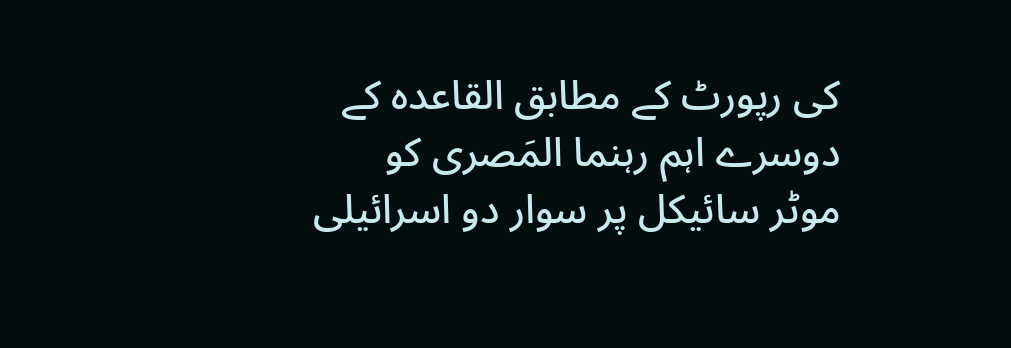کی رپورٹ کے مطابق القاعدہ کے دوسرے اہم رہنما المَصری کو موٹر سائیکل پر سوار دو اسرائیلی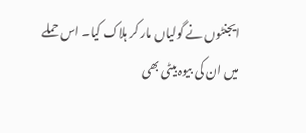ایجنٹوں نے گولیاں مار کر ہلاک کیا۔ اس حملے میں ان کی بیوہ بیٹی بھی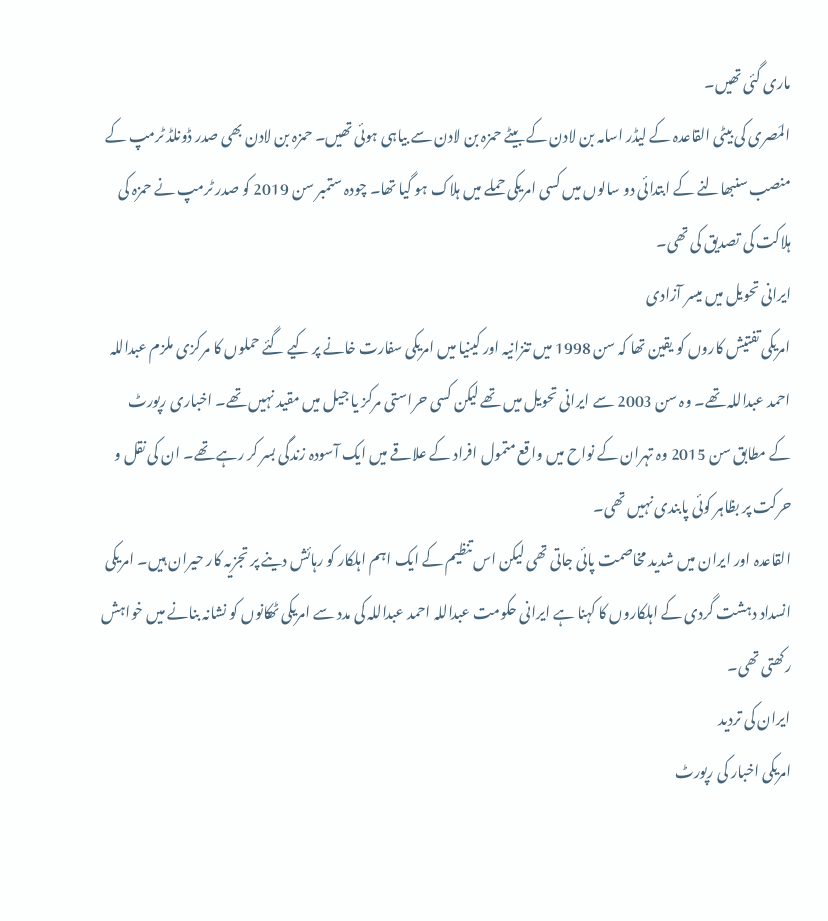ماری گئی تھیں۔
المَصری کی بیٹی القاعدہ کے لیڈر اسامہ بن لادن کے بیٹے حمزہ بن لادن سے بیاہی ہوئی تھیں۔ حمزہ بن لادن بھی صدر ڈونلڈ ٹرمپ کے منصب سنبھالنے کے ابتدائی دو سالوں میں کسی امریکی حملے میں ہلاک ہو گیا تھا۔ چودہ ستمبر سن 2019 کو صدر ٹرمپ نے حمزہ کی ہلاکت کی تصدیق کی تھی۔
ایرانی تحویل میں میسر آزادی
امریکی تفتیش کاروں کو یقین تھا کہ سن 1998 میں تنزانیہ اور کینیا میں امریکی سفارت خانے پر کیے گئے حملوں کا مرکزی ملزم عبداللہ احمد عبداللہ تھے۔ وہ سن 2003 سے ایرانی تحویل میں تھے لیکن کسی حراستی مرکز یا جیل میں مقید نہیں تھے۔ اخباری رپورٹ کے مطابق سن 2015 وہ تہران کے نواح میں واقع متمول افراد کے علاقے میں ایک آسودہ زندگی بسر کر رہے تھے۔ ان کی نقل و حرکت پر بظاہر کوئی پابندی نہیں تھی۔
القاعدہ اور ایران میں شدید مخاصمت پائی جاتی تھی لیکن اس تنظیم کے ایک اہم اہلکار کو رہائش دینے پر تجزیہ کار حیران ہیں۔ امریکی انسداد دہشت گردی کے اہلکاروں کا کہنا ہے ایرانی حکومت عبداللہ احمد عبداللہ کی مدد سے امریکی ٹھکانوں کو نشانہ بنانے میں خواہش رکھتی تھی۔
ایران کی تردید
امریکی اخبار کی رپورٹ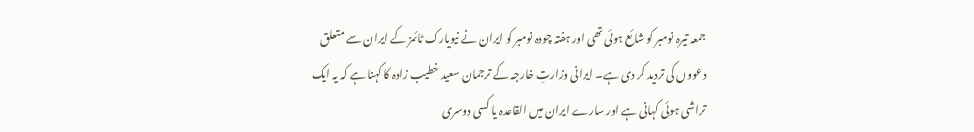جمعہ تیرہ نومبر کو شائع ہوئی تھی اور ہفتہ چودہ نومبر کو ایران نے نیویارک ٹائمز کے ایران سے متعلق دعووں کی تردید کر دی ہے۔ ایرانی وزارتِ خارجہ کے ترجمان سعید خطیب زادہ کا کہنا ہے کہ یہ ایک تراشی ہوئی کہانی ہے اور سارے ایران میں القاعدہ یا کسی دوسری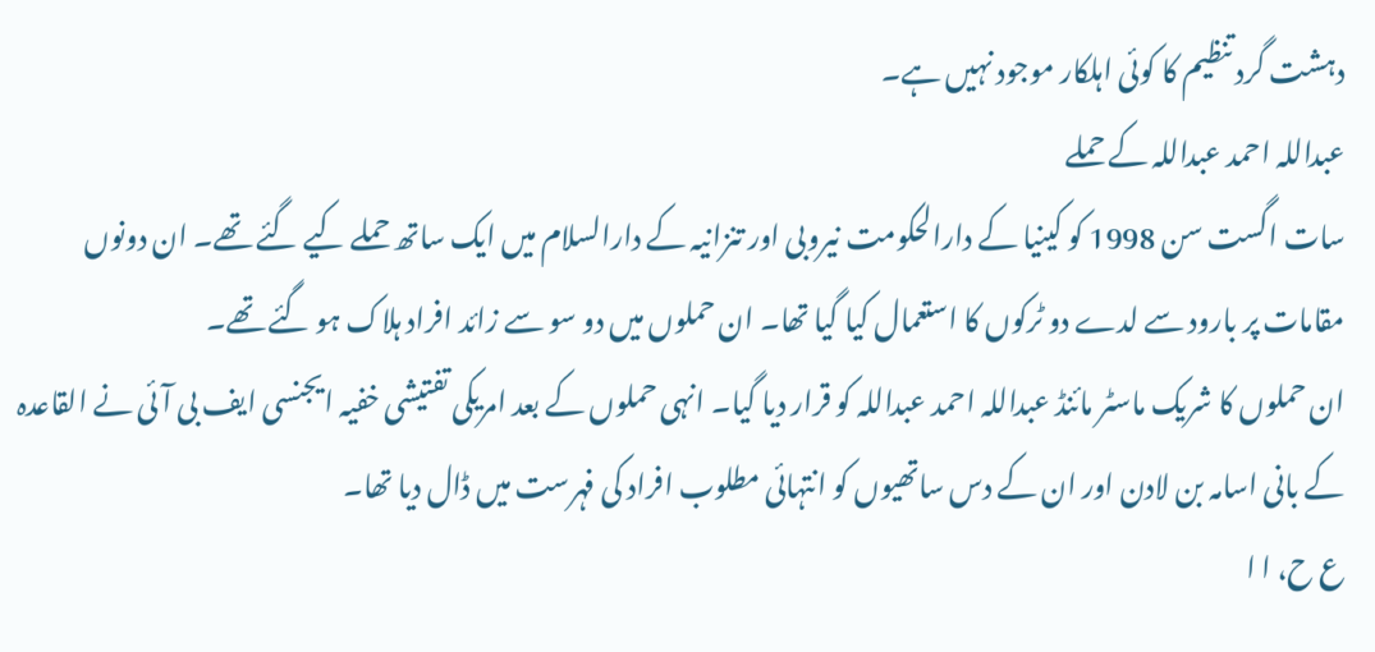دہشت گرد تنظیم کا کوئی اہلکار موجود نہیں ہے۔
عبداللہ احمد عبداللہ کے حملے
سات اگست سن 1998 کو کینیا کے دارالحکومت نیروبی اور تنزانیہ کے دارالسلام میں ایک ساتھ حملے کیے گئے تھے۔ ان دونوں مقامات پر بارود سے لدے دو ٹرکوں کا استعمال کیا گیا تھا۔ ان حملوں میں دو سو سے زائد افراد ہلاک ہو گئے تھے۔
ان حملوں کا شریک ماسٹر مائنڈ عبداللہ احمد عبداللہ کو قرار دیا گیا۔ انہی حملوں کے بعد امریکی تفتیشی خفیہ ایجنسی ایف بی آئی نے القاعدہ کے بانی اسامہ بن لادن اور ان کے دس ساتھیوں کو انتہائی مطلوب افراد کی فہرست میں ڈال دیا تھا۔
ع ح، ا ا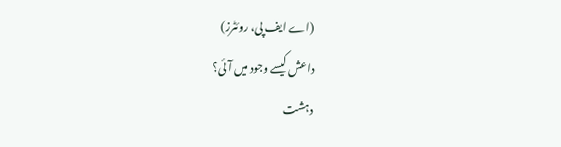(اے ایف پی، روئٹرز)
داعش کیسے وجود میں آئی؟
دہشت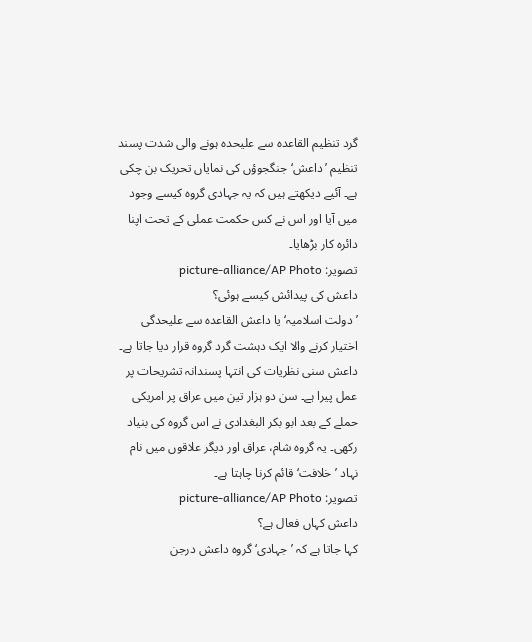گرد تنظیم القاعدہ سے علیحدہ ہونے والی شدت پسند تنظیم ’داعش‘ جنگجوؤں کی نمایاں تحریک بن چکی ہے۔ آئیے دیکھتے ہیں کہ یہ جہادی گروہ کیسے وجود میں آیا اور اس نے کس حکمت عملی کے تحت اپنا دائرہ کار بڑھایا۔
تصویر: picture-alliance/AP Photo
داعش کی پیدائش کیسے ہوئی؟
’دولت اسلامیہ‘ یا داعش القاعدہ سے علیحدگی اختیار کرنے والا ایک دہشت گرد گروہ قرار دیا جاتا ہے۔ داعش سنی نظریات کی انتہا پسندانہ تشریحات پر عمل پیرا ہے۔ سن دو ہزار تین میں عراق پر امریکی حملے کے بعد ابو بکر البغدادی نے اس گروہ کی بنیاد رکھی۔ یہ گروہ شام، عراق اور دیگر علاقوں میں نام نہاد ’خلافت‘ قائم کرنا چاہتا ہے۔
تصویر: picture-alliance/AP Photo
داعش کہاں فعال ہے؟
کہا جاتا ہے کہ ’جہادی‘ گروہ داعش درجن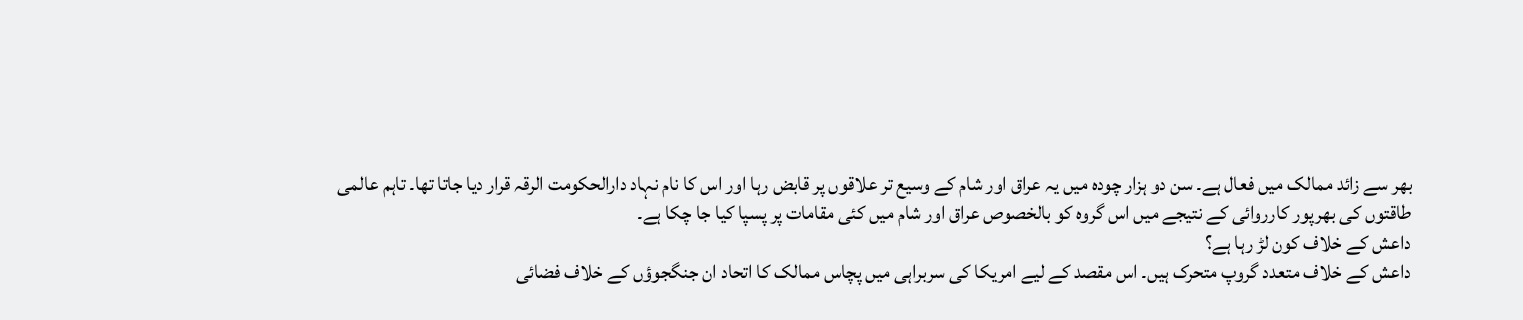بھر سے زائد ممالک میں فعال ہے۔ سن دو ہزار چودہ میں یہ عراق اور شام کے وسیع تر علاقوں پر قابض رہا اور اس کا نام نہاد دارالحکومت الرقہ قرار دیا جاتا تھا۔ تاہم عالمی طاقتوں کی بھرپور کارروائی کے نتیجے میں اس گروہ کو بالخصوص عراق اور شام میں کئی مقامات پر پسپا کیا جا چکا ہے۔
داعش کے خلاف کون لڑ رہا ہے؟
داعش کے خلاف متعدد گروپ متحرک ہیں۔ اس مقصد کے لیے امریکا کی سربراہی میں پچاس ممالک کا اتحاد ان جنگجوؤں کے خلاف فضائی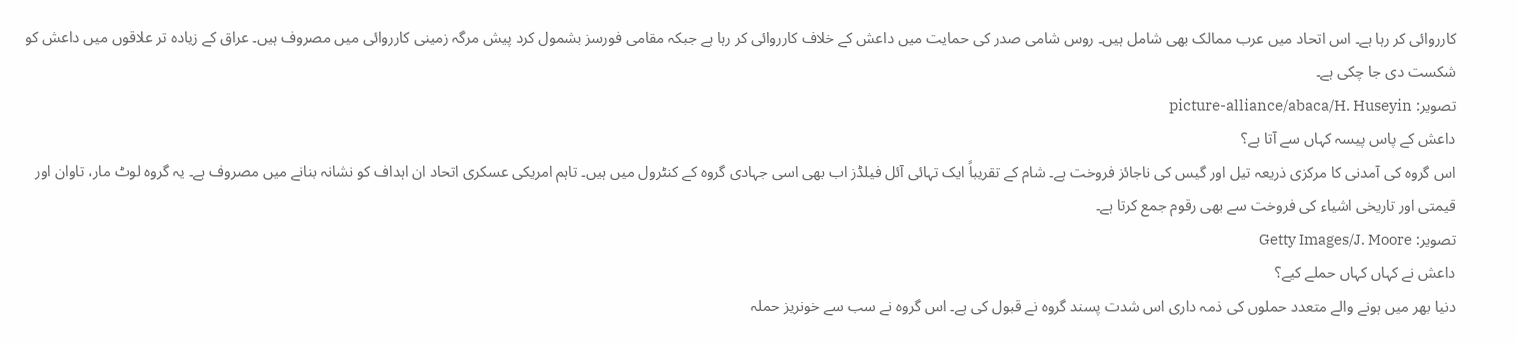کارروائی کر رہا ہے۔ اس اتحاد میں عرب ممالک بھی شامل ہیں۔ روس شامی صدر کی حمایت میں داعش کے خلاف کارروائی کر رہا ہے جبکہ مقامی فورسز بشمول کرد پیش مرگہ زمینی کارروائی میں مصروف ہیں۔ عراق کے زیادہ تر علاقوں میں داعش کو شکست دی جا چکی ہے۔
تصویر: picture-alliance/abaca/H. Huseyin
داعش کے پاس پیسہ کہاں سے آتا ہے؟
اس گروہ کی آمدنی کا مرکزی ذریعہ تیل اور گیس کی ناجائز فروخت ہے۔ شام کے تقریباً ایک تہائی آئل فیلڈز اب بھی اسی جہادی گروہ کے کنٹرول میں ہیں۔ تاہم امریکی عسکری اتحاد ان اہداف کو نشانہ بنانے میں مصروف ہے۔ یہ گروہ لوٹ مار، تاوان اور قیمتی اور تاریخی اشیاء کی فروخت سے بھی رقوم جمع کرتا ہے۔
تصویر: Getty Images/J. Moore
داعش نے کہاں کہاں حملے کیے؟
دنیا بھر میں ہونے والے متعدد حملوں کی ذمہ داری اس شدت پسند گروہ نے قبول کی ہے۔ اس گروہ نے سب سے خونریز حملہ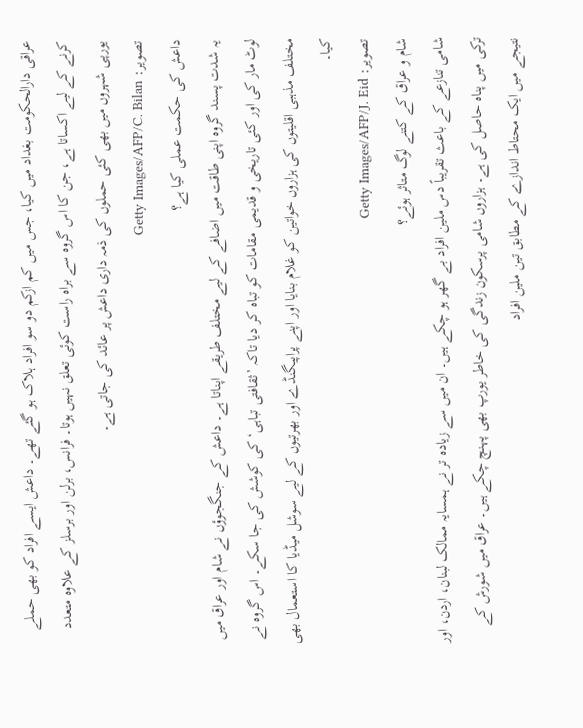عراقی دارالحکومت بغداد میں کیا، جس میں کم ازکم دو سو افراد ہلاک ہو گئے تھے۔ داعش ایسے افراد کو بھی حملے کرنے کے لیے اکساتا ہے، جن کا اس گروہ سے براہ راست کوئی تعلق نہیں ہوتا۔ فرانس، برلن اور برسلز کے علاوہ متعدد یورپی شہروں میں بھی کئی حملوں کی ذمہ داری داعش پر عائد کی جاتی ہے۔
تصویر: Getty Images/AFP/C. Bilan
داعش کی حکمت عملی کیا ہے؟
یہ شدت پسند گروہ اپنی طاقت میں اضافے کے لیے مختلف طریقے اپناتا ہے۔ داعش کے جنگجوؤں نے شام اور عراق میں لوٹ مار کی اور کئی تاریخی و قدیمی مقامات کو تباہ کر دیا تاکہ ’ثقافتی تباہی‘ کی کوشش کی جا سکے۔ اس گروہ نے مختلف مذہبی اقلیتوں کی ہزاروں خواتین کو غلام بنایا اور اپنے پراپیگنڈے اور بھرتیوں کے لیے سوشل میڈیا کا استعمال بھی کیا۔
تصویر: Getty Images/AFP/J. Eid
شام و عراق کے کتنے لوگ متاثر ہوئے؟
شامی تنازعے کے باعث تقریباً دس ملین افراد بے گھر ہو چکے ہیں۔ ان میں سے زیادہ تر نے ہمسایہ ممالک لبنان، اردن، اور ترکی میں پناہ حاصل کی ہے۔ ہزاروں شامی پرسکون زندگی کی خاطر یورپ بھی پہنچ چکے ہیں۔ عراق میں شورش کے نتیجے میں ایک محتاط اندازے کے مطابق تین ملین افراد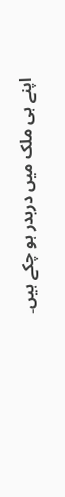اپنے ہی ملک میں دربدر ہو چکے ہیں۔